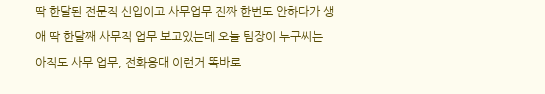딱 한달된 전문직 신입이고 사무업무 진짜 한번도 안하다가 생애 딱 한달째 사무직 업무 보고있는데 오늘 팀장이 누구씨는 아직도 사무 업무, 전화응대 이런거 똑바로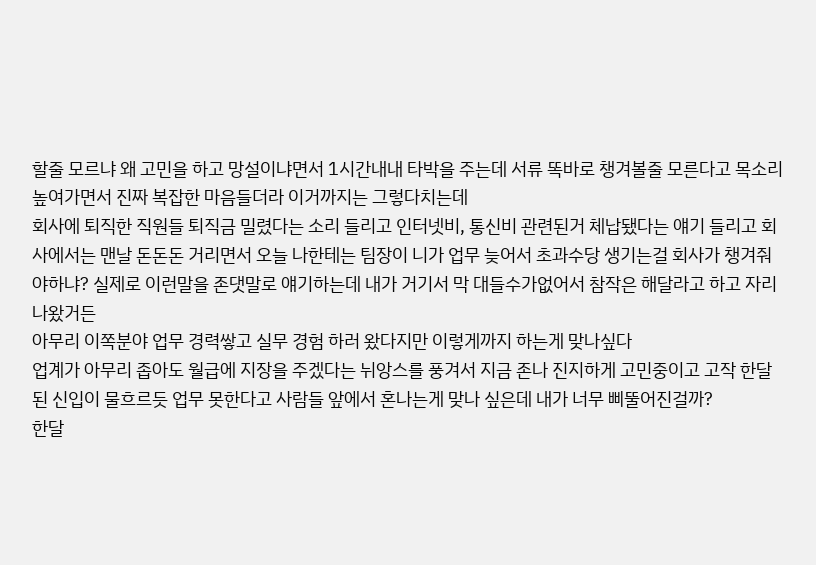할줄 모르냐 왜 고민을 하고 망설이냐면서 1시간내내 타박을 주는데 서류 똑바로 챙겨볼줄 모른다고 목소리 높여가면서 진짜 복잡한 마음들더라 이거까지는 그렇다치는데
회사에 퇴직한 직원들 퇴직금 밀렸다는 소리 들리고 인터넷비, 통신비 관련된거 체납됐다는 얘기 들리고 회사에서는 맨날 돈돈돈 거리면서 오늘 나한테는 팀장이 니가 업무 늦어서 초과수당 생기는걸 회사가 챙겨줘야하냐? 실제로 이런말을 존댓말로 얘기하는데 내가 거기서 막 대들수가없어서 참작은 해달라고 하고 자리 나왔거든
아무리 이쪽분야 업무 경력쌓고 실무 경험 하러 왔다지만 이렇게까지 하는게 맞나싶다
업계가 아무리 좁아도 월급에 지장을 주겠다는 뉘앙스를 풍겨서 지금 존나 진지하게 고민중이고 고작 한달된 신입이 물흐르듯 업무 못한다고 사람들 앞에서 혼나는게 맞나 싶은데 내가 너무 삐뚤어진걸까?
한달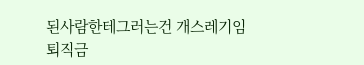된사람한테그러는건 개스레기임
퇴직금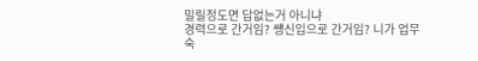밀릴정도면 답없는거 아니냐
경력으로 간거임? 썡신입으로 간거임? 니가 업무 숙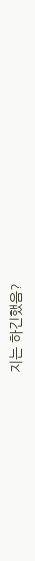지는 하긴했음?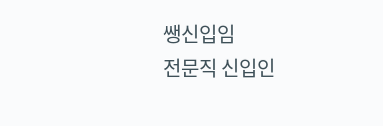쌩신입임
전문직 신입인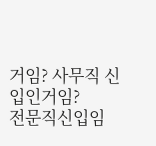거임? 사무직 신입인거임?
전문직신입임